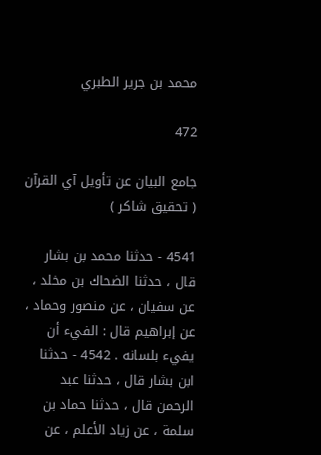محمد بن جرير الطبري

472

جامع البيان عن تأويل آي القرآن ( تحقيق شاكر )

4541 - حدثنا محمد بن بشار قال ، حدثنا الضحاك بن مخلد ، عن سفيان ، عن منصور وحماد ، عن إبراهيم قال : الفيء أن يفيء بلسانه . 4542 - حدثنا ابن بشار قال ، حدثنا عبد الرحمن قال ، حدثنا حماد بن سلمة ، عن زياد الأعلم ، عن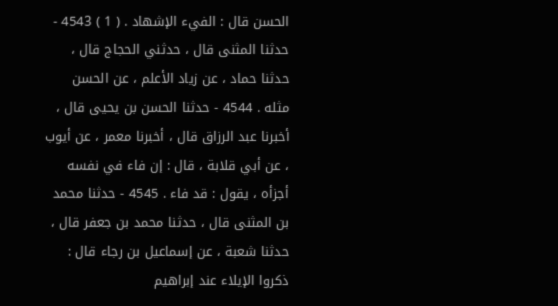الحسن قال : الفيء الإشهاد . ( 1 ) 4543 - حدثنا المثنى قال ، حدثني الحجاج قال ، حدثنا حماد ، عن زياد الأعلم ، عن الحسن مثله . 4544 - حدثنا الحسن بن يحيى قال ، أخبرنا عبد الرزاق قال ، أخبرنا معمر ، عن أيوب ، عن أبي قلابة ، قال : إن فاء في نفسه أجزأه ، يقول : قد فاء . 4545 - حدثنا محمد بن المثنى قال ، حدثنا محمد بن جعفر قال ، حدثنا شعبة ، عن إسماعيل بن رجاء قال : ذكروا الإيلاء عند إبراهيم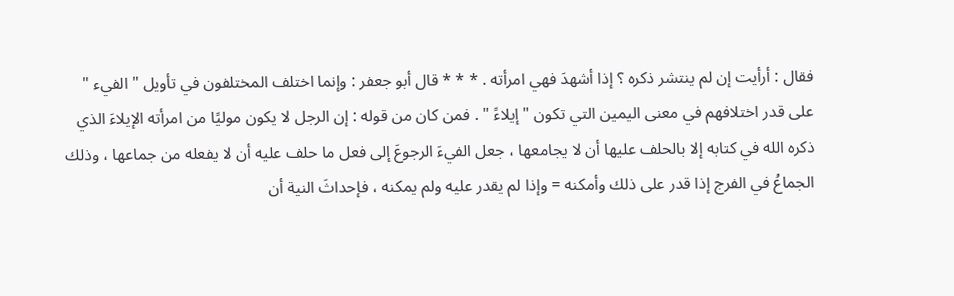فقال : أرأيت إن لم ينتشر ذكره ؟ إذا أشهدَ فهي امرأته . * * * قال أبو جعفر : وإنما اختلف المختلفون في تأويل " الفيء " على قدر اختلافهم في معنى اليمين التي تكون " إيلاءً " . فمن كان من قوله : إن الرجل لا يكون موليًا من امرأته الإيلاءَ الذي ذكره الله في كتابه إلا بالحلف عليها أن لا يجامعها ، جعل الفيءَ الرجوعَ إلى فعل ما حلف عليه أن لا يفعله من جماعها ، وذلك الجماعُ في الفرج إذا قدر على ذلك وأمكنه = وإذا لم يقدر عليه ولم يمكنه ، فإحداثَ النية أن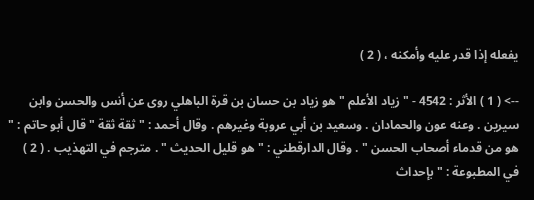يفعله إذا قدر عليه وأمكنه ، ( 2 )

--> ( 1 ) الأثر : 4542 - " زياد الأعلم " هو زياد بن حسان بن قرة الباهلي روى عن أنس والحسن وابن سيرين . وعنه عون والحمادان . وسعيد بن أبي عروبة وغيرهم . وقال أحمد : " ثقة ثقة " قال أبو حاتم : " هو من قدماء أصحاب الحسن " . وقال الدارقطني : " هو قليل الحديث " . مترجم في التهذيب . ( 2 ) في المطبوعة : " بإحداث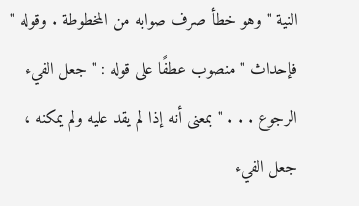النية " وهو خطأ صرف صوابه من المخطوطة . وقوله " فإحداث " منصوب عطفًا على قوله : " جعل الفيء الرجوع . . . " بمعنى أنه إذا لم يقد عليه ولم يمكنه ، جعل الفيء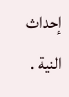إحداث النية .